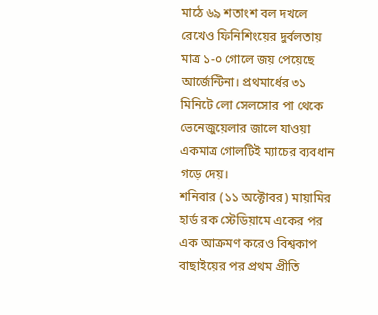মাঠে ৬৯ শতাংশ বল দখলে রেখেও ফিনিশিংয়ের দুর্বলতায় মাত্র ১-০ গোলে জয় পেয়েছে আর্জেন্টিনা। প্রথমার্ধের ৩১ মিনিটে লো সেলসোর পা থেকে ভেনেজুয়েলার জালে যাওয়া একমাত্র গোলটিই ম্যাচের ব্যবধান গড়ে দেয়।
শনিবার (১১ অক্টোবর) মায়ামির হার্ড রক স্টেডিয়ামে একের পর এক আক্রমণ করেও বিশ্বকাপ বাছাইয়ের পর প্রথম প্রীতি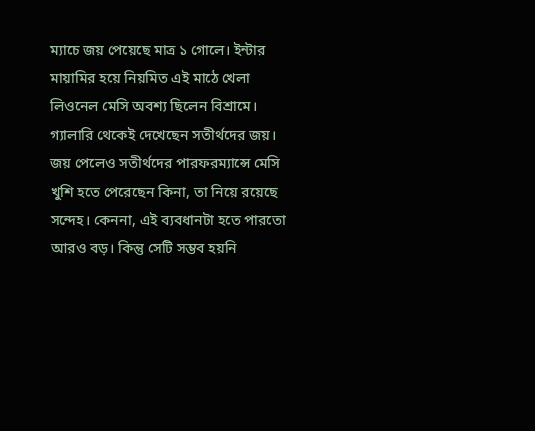ম্যাচে জয় পেয়েছে মাত্র ১ গোলে। ইন্টার মায়ামির হয়ে নিয়মিত এই মাঠে খেলা লিওনেল মেসি অবশ্য ছিলেন বিশ্রামে। গ্যালারি থেকেই দেখেছেন সতীর্থদের জয়।
জয় পেলেও সতীর্থদের পারফরম্যান্সে মেসি খুশি হতে পেরেছেন কিনা, তা নিয়ে রয়েছে সন্দেহ। কেননা, এই ব্যবধানটা হতে পারতো আরও বড়। কিন্তু সেটি সম্ভব হয়নি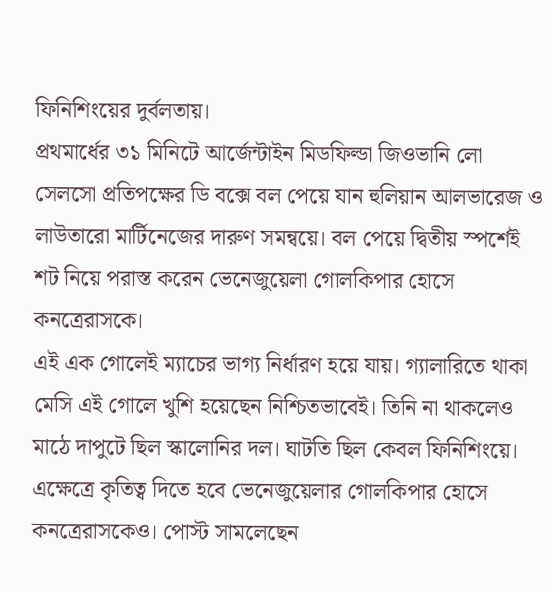ফিনিশিংয়ের দুর্বলতায়।
প্রথমার্ধের ৩১ মিনিটে আর্জেন্টাইন মিডফিল্ডা জিওভানি লো সেলসো প্রতিপক্ষের ডি বক্সে বল পেয়ে যান হুলিয়ান আলভারেজ ও লাউতারো মার্টিনেজের দারুণ সমন্বয়ে। বল পেয়ে দ্বিতীয় স্পর্শেই শট নিয়ে পরাস্ত করেন ভেনেজুয়েলা গোলকিপার হোসে কনত্রেরাসকে।
এই এক গোলেই ম্যাচের ভাগ্য নির্ধারণ হয়ে যায়। গ্যালারিতে থাকা মেসি এই গোলে খুশি হয়েছেন নিশ্চিতভাবেই। তিনি না থাকলেও মাঠে দাপুটে ছিল স্কালোনির দল। ঘাটতি ছিল কেবল ফিনিশিংয়ে।
এক্ষেত্রে কৃতিত্ব দিতে হবে ভেনেজুয়েলার গোলকিপার হোসে কনত্রেরাসকেও। পোস্ট সামলেছেন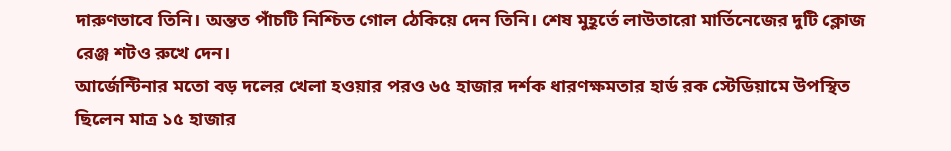দারুণভাবে তিনি। অন্তত পাঁচটি নিশ্চিত গোল ঠেকিয়ে দেন তিনি। শেষ মুহূর্তে লাউতারো মার্তিনেজের দুটি ক্লোজ রেঞ্জ শটও রুখে দেন।
আর্জেন্টিনার মতো বড় দলের খেলা হওয়ার পরও ৬৫ হাজার দর্শক ধারণক্ষমতার হার্ড রক স্টেডিয়ামে উপস্থিত ছিলেন মাত্র ১৫ হাজার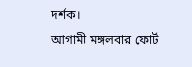দর্শক।
আগামী মঙ্গলবার ফোর্ট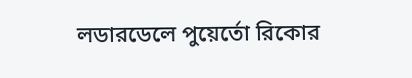লডারডেলে পুয়ের্তো রিকোর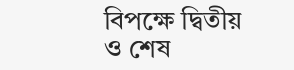বিপক্ষে দ্বিতীয় ও শেষ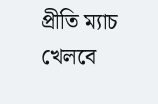প্রীতি ম্যাচ খেলবে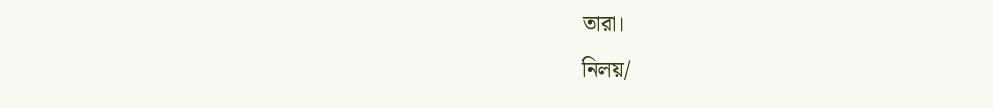তারা।
নিলয়/